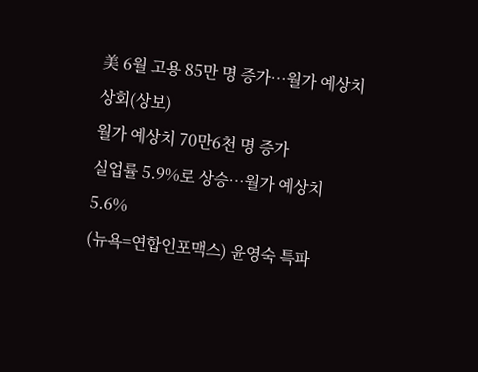美 6월 고용 85만 명 증가…월가 예상치 상회(상보)
월가 예상치 70만6천 명 증가
실업률 5.9%로 상승…월가 예상치 5.6%
(뉴욕=연합인포맥스) 윤영숙 특파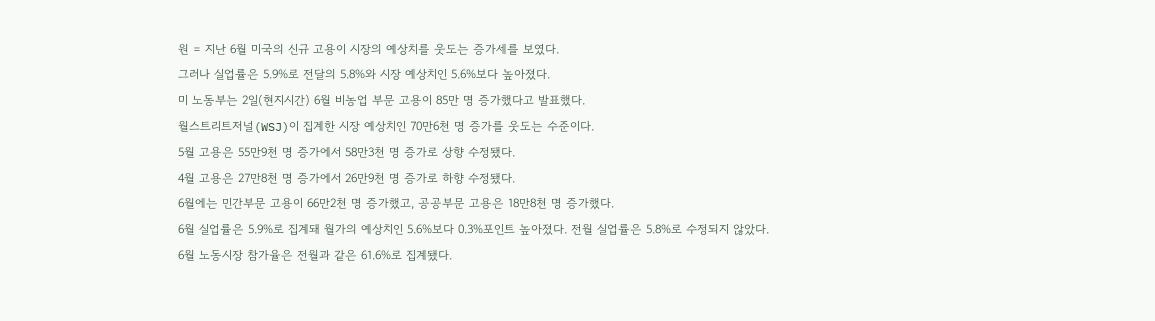원 = 지난 6월 미국의 신규 고용이 시장의 예상치를 웃도는 증가세를 보였다.
그러나 실업률은 5.9%로 전달의 5.8%와 시장 예상치인 5.6%보다 높아졌다.
미 노동부는 2일(현지시간) 6월 비농업 부문 고용이 85만 명 증가했다고 발표했다.
월스트리트저널(WSJ)이 집계한 시장 예상치인 70만6천 명 증가를 웃도는 수준이다.
5월 고용은 55만9천 명 증가에서 58만3천 명 증가로 상향 수정됐다.
4월 고용은 27만8천 명 증가에서 26만9천 명 증가로 하향 수정됐다.
6월에는 민간부문 고용이 66만2천 명 증가했고, 공공부문 고용은 18만8천 명 증가했다.
6월 실업률은 5.9%로 집계돼 월가의 예상치인 5.6%보다 0.3%포인트 높아졌다. 전월 실업률은 5.8%로 수정되지 않았다.
6월 노동시장 참가율은 전월과 같은 61.6%로 집계됐다.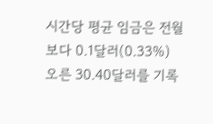시간당 평균 임금은 전월보다 0.1달러(0.33%) 오른 30.40달러를 기록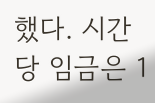했다. 시간당 임금은 1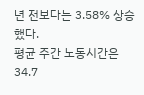년 전보다는 3.58% 상승했다.
평균 주간 노동시간은 34.7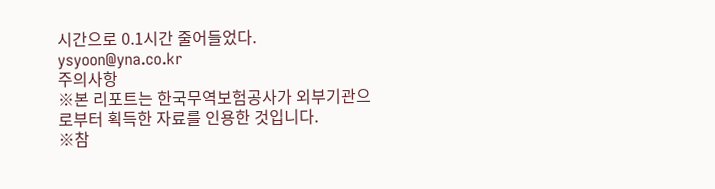시간으로 0.1시간 줄어들었다.
ysyoon@yna.co.kr
주의사항
※본 리포트는 한국무역보험공사가 외부기관으로부터 획득한 자료를 인용한 것입니다.
※참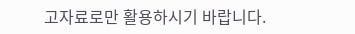고자료로만 활용하시기 바랍니다.